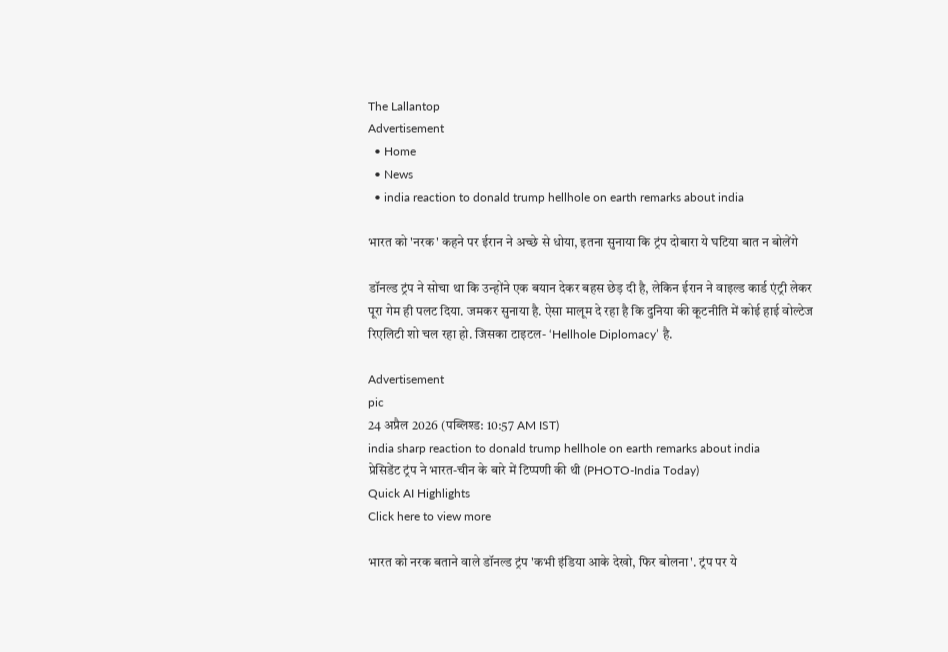The Lallantop
Advertisement
  • Home
  • News
  • india reaction to donald trump hellhole on earth remarks about india

भारत को 'नरक' कहने पर ईरान ने अच्छे से धोया, इतना सुनाया कि ट्रंप दोबारा ये घटिया बात न बोलेंगे

डॉनल्ड ट्रंप ने सोचा था कि उन्होंने एक बयान देकर बहस छेड़ दी है, लेकिन ईरान ने वाइल्ड कार्ड एंट्री लेकर पूरा गेम ही पलट दिया. जमकर सुनाया है. ऐसा मालूम दे रहा है कि दुनिया की कूटनीति में कोई हाई वोल्टेज रिएलिटी शो चल रहा हो. जिसका टाइटल- ‘Hellhole Diplomacy’ है.

Advertisement
pic
24 अप्रैल 2026 (पब्लिश्ड: 10:57 AM IST)
india sharp reaction to donald trump hellhole on earth remarks about india
प्रेसिडेंट ट्रंप ने भारत-चीन के बारे में टिप्पणी की थी (PHOTO-India Today)
Quick AI Highlights
Click here to view more

भारत को नरक बताने वाले डॉनल्ड ट्रंप 'कभी इंडिया आके देखो, फिर बोलना'. ट्रंप पर ये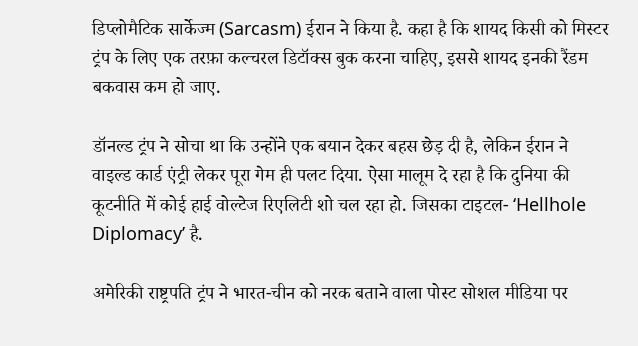डिप्लोमैटिक सार्केज्म (Sarcasm) ईरान ने किया है. कहा है कि शायद किसी को मिस्टर ट्रंप के लिए एक तरफ़ा कल्चरल डिटॉक्स बुक करना चाहिए, इससे शायद इनकी रैंडम बकवास कम हो जाए.

डॉनल्ड ट्रंप ने सोचा था कि उन्होंने एक बयान देकर बहस छेड़ दी है, लेकिन ईरान ने वाइल्ड कार्ड एंट्री लेकर पूरा गेम ही पलट दिया. ऐसा मालूम दे रहा है कि दुनिया की कूटनीति में कोई हाई वोल्टेज रिएलिटी शो चल रहा हो. जिसका टाइटल- ‘Hellhole Diplomacy’ है.

अमेरिकी राष्ट्रपति ट्रंप ने भारत-चीन को नरक बताने वाला पोस्ट सोशल मीडिया पर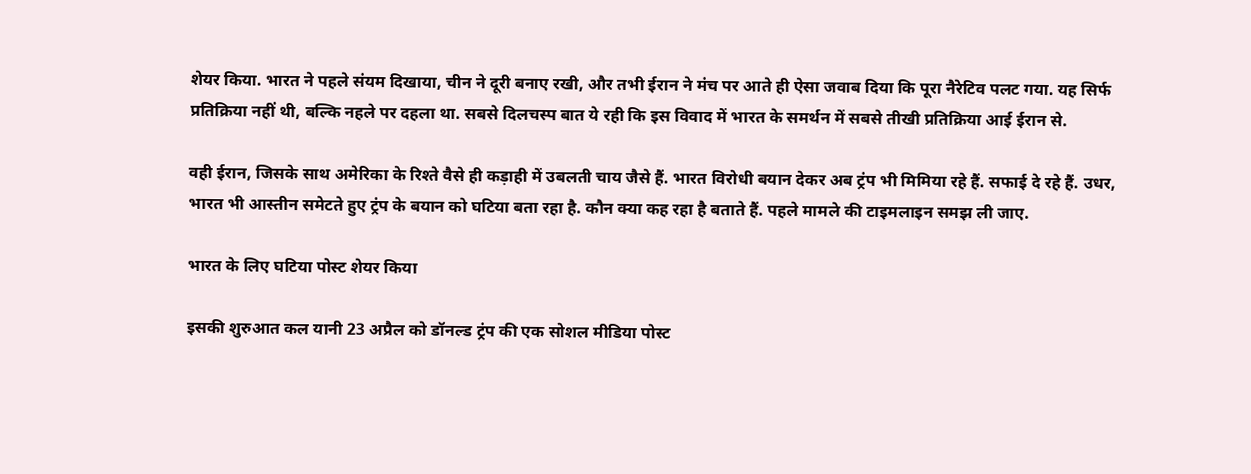शेयर किया. भारत ने पहले संयम दिखाया, चीन ने दूरी बनाए रखी, और तभी ईरान ने मंच पर आते ही ऐसा जवाब दिया कि पूरा नैरेटिव पलट गया. यह सिर्फ प्रतिक्रिया नहीं थी, बल्कि नहले पर दहला था. सबसे दिलचस्प बात ये रही कि इस विवाद में भारत के समर्थन में सबसे तीखी प्रतिक्रिया आई ईरान से.

वही ईरान, जिसके साथ अमेरिका के रिश्ते वैसे ही कड़ाही में उबलती चाय जैसे हैं. भारत विरोधी बयान देकर अब ट्रंप भी मिमिया रहे हैं. सफाई दे रहे हैं. उधर, भारत भी आस्तीन समेटते हुए ट्रंप के बयान को घटिया बता रहा है. कौन क्या कह रहा है बताते हैं. पहले मामले की टाइमलाइन समझ ली जाए.

भारत के लिए घटिया पोस्ट शेयर किया

इसकी शुरुआत कल यानी 23 अप्रैल को डॉनल्ड ट्रंप की एक सोशल मीडिया पोस्ट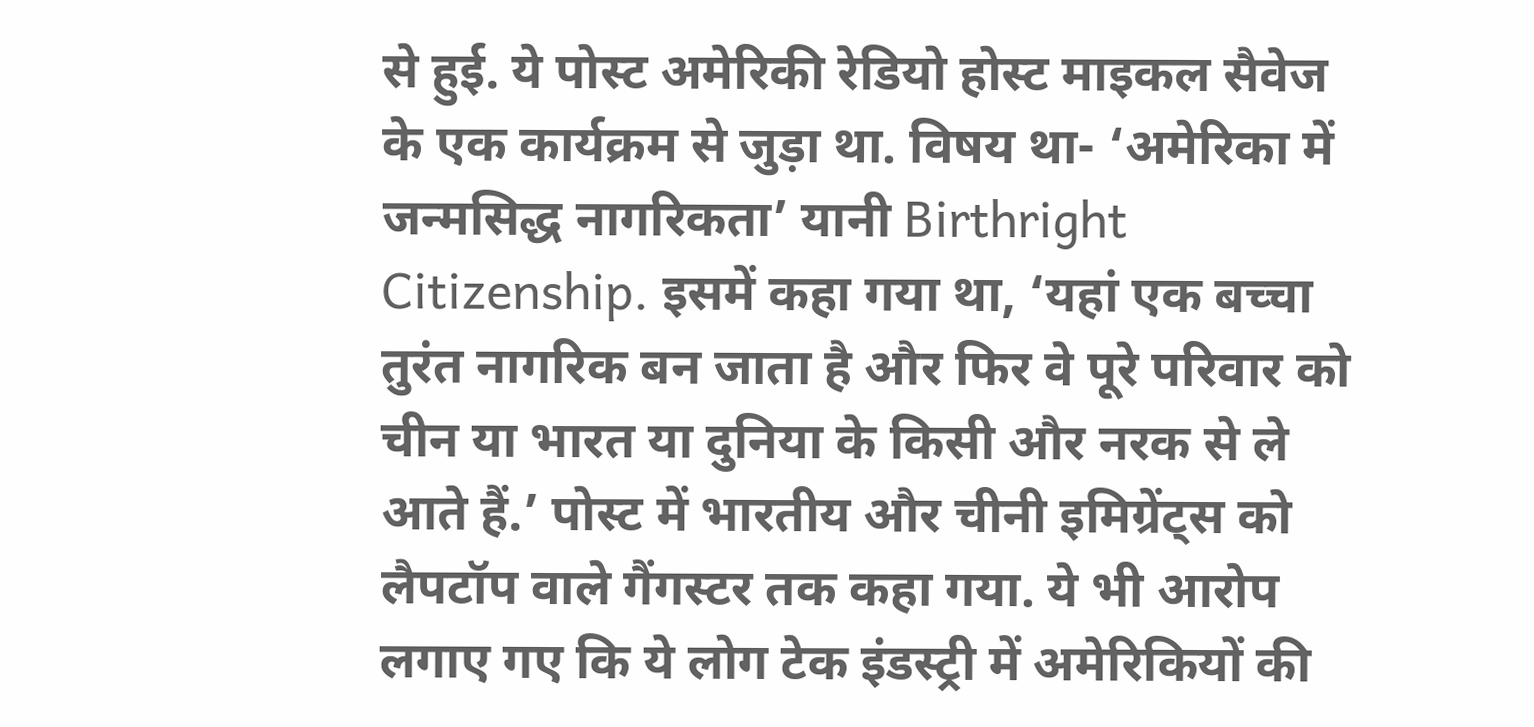से हुई. ये पोस्ट अमेरिकी रेडियो होस्ट माइकल सैवेज के एक कार्यक्रम से जुड़ा था. विषय था- ‘अमेरिका में जन्मसिद्ध नागरिकता’ यानी Birthright Citizenship. इसमें कहा गया था, ‘यहां एक बच्चा तुरंत नागरिक बन जाता है और फिर वे पूरे परिवार को चीन या भारत या दुनिया के किसी और नरक से ले आते हैं.’ पोस्ट में भारतीय और चीनी इमिग्रेंट्स को लैपटॉप वाले गैंगस्टर तक कहा गया. ये भी आरोप लगाए गए कि ये लोग टेक इंडस्ट्री में अमेरिकियों की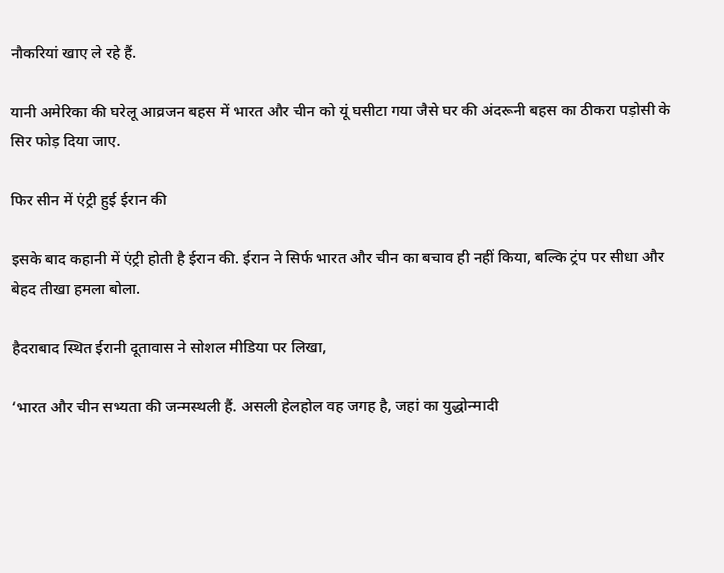नौकरियां खाए ले रहे हैं.

यानी अमेरिका की घरेलू आव्रजन बहस में भारत और चीन को यूं घसीटा गया जैसे घर की अंदरूनी बहस का ठीकरा पड़ोसी के सिर फोड़ दिया जाए.

फिर सीन में एंट्री हुई ईरान की

इसके बाद कहानी में एंट्री होती है ईरान की. ईरान ने सिर्फ भारत और चीन का बचाव ही नहीं किया, बल्कि ट्रंप पर सीधा और बेहद तीखा हमला बोला.

हैदराबाद स्थित ईरानी दूतावास ने सोशल मीडिया पर लिखा,

‘भारत और चीन सभ्यता की जन्मस्थली हैं. असली हेलहोल वह जगह है, जहां का युद्धोन्मादी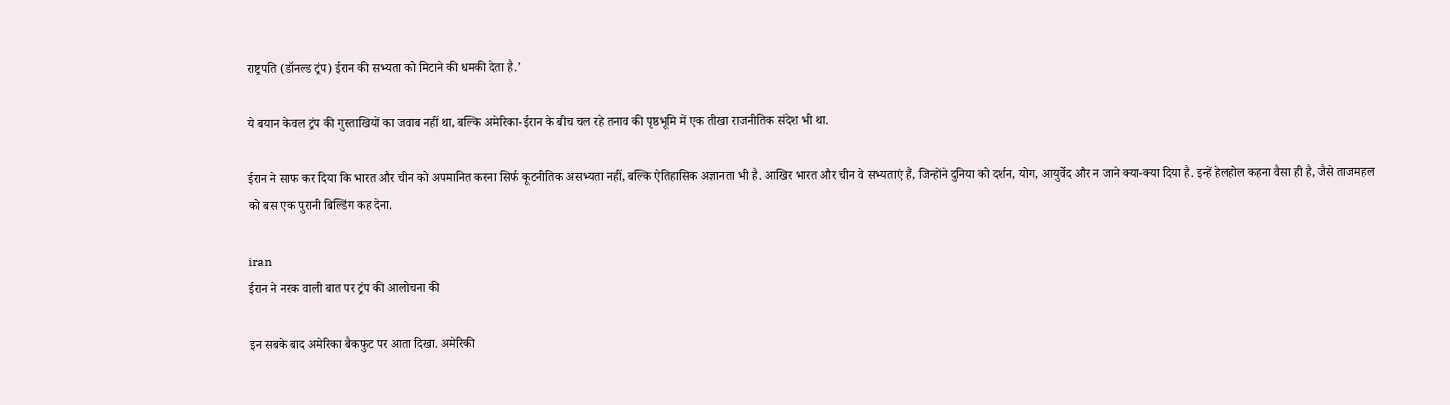राष्ट्रपति (डॉनल्ड ट्रंप) ईरान की सभ्यता को मिटाने की धमकी देता है.’

ये बयान केवल ट्रंप की गुस्ताखियों का जवाब नहीं था, बल्कि अमेरिका-ईरान के बीच चल रहे तनाव की पृष्ठभूमि में एक तीखा राजनीतिक संदेश भी था.

ईरान ने साफ कर दिया कि भारत और चीन को अपमानित करना सिर्फ कूटनीतिक असभ्यता नहीं, बल्कि ऐतिहासिक अज्ञानता भी है. आखिर भारत और चीन वे सभ्यताएं हैं, जिन्होंने दुनिया को दर्शन, योग, आयुर्वेद और न जाने क्या-क्या दिया है. इन्हें हेलहोल कहना वैसा ही है, जैसे ताजमहल को बस एक पुरानी बिल्डिंग कह देना.

iran
ईरान ने नरक वाली बात पर ट्रंप की आलोचना की

इन सबके बाद अमेरिका बैकफुट पर आता दिखा. अमेरिकी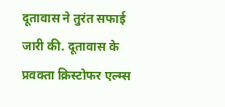दूतावास ने तुरंत सफाई जारी की. दूतावास के प्रवक्ता क्रिस्टोफर एल्म्स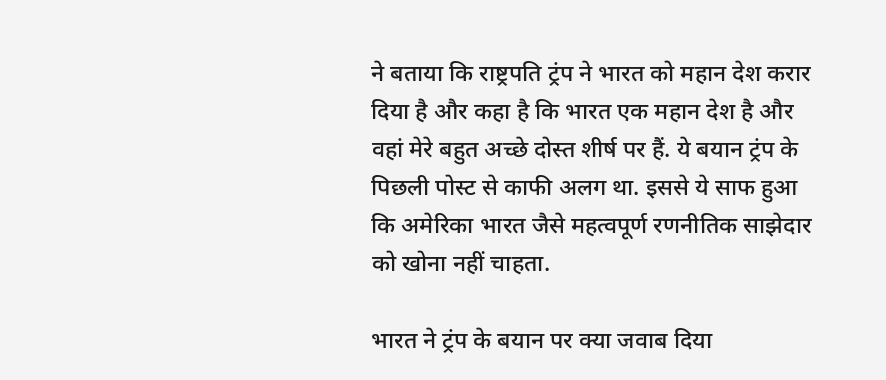ने बताया कि राष्ट्रपति ट्रंप ने भारत को महान देश करार दिया है और कहा है कि भारत एक महान देश है और वहां मेरे बहुत अच्छे दोस्त शीर्ष पर हैं. ये बयान ट्रंप के पिछली पोस्ट से काफी अलग था. इससे ये साफ हुआ कि अमेरिका भारत जैसे महत्वपूर्ण रणनीतिक साझेदार को खोना नहीं चाहता.

भारत ने ट्रंप के बयान पर क्या जवाब दिया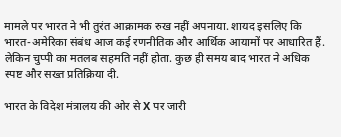मामले पर भारत ने भी तुरंत आक्रामक रुख नहीं अपनाया. शायद इसलिए कि भारत-अमेरिका संबंध आज कई रणनीतिक और आर्थिक आयामों पर आधारित हैं. लेकिन चुप्पी का मतलब सहमति नहीं होता. कुछ ही समय बाद भारत ने अधिक स्पष्ट और सख्त प्रतिक्रिया दी.

भारत के विदेश मंत्रालय की ओर से X पर जारी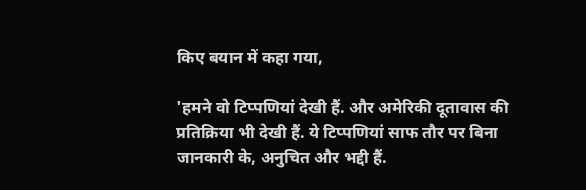किए बयान में कहा गया,

'हमने वो टिप्पणियां देखी हैं. और अमेरिकी दूतावास की प्रतिक्रिया भी देखी हैं. ये टिप्पणियां साफ तौर पर बिना जानकारी के, अनुचित और भद्दी हैं.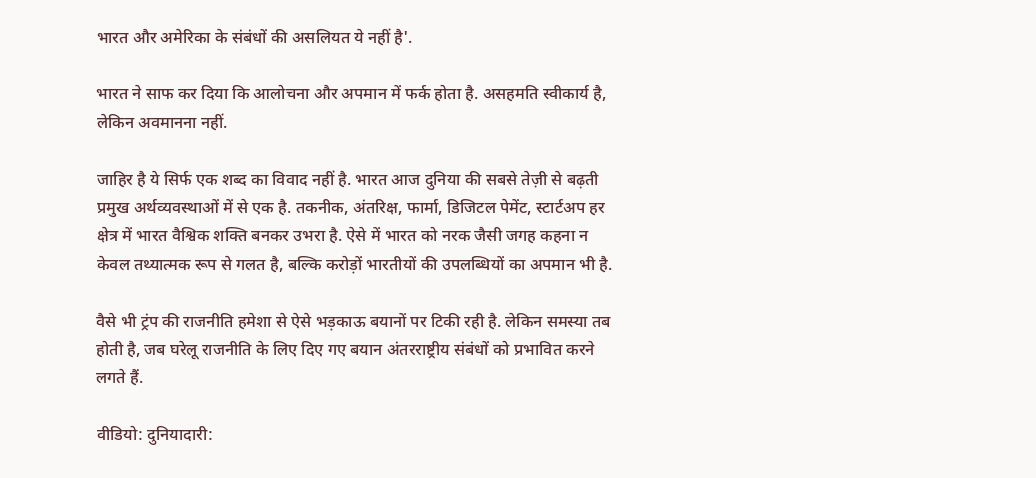भारत और अमेरिका के संबंधों की असलियत ये नहीं है'.

भारत ने साफ कर दिया कि आलोचना और अपमान में फर्क होता है. असहमति स्वीकार्य है, लेकिन अवमानना नहीं.

जाहिर है ये सिर्फ एक शब्द का विवाद नहीं है. भारत आज दुनिया की सबसे तेज़ी से बढ़ती प्रमुख अर्थव्यवस्थाओं में से एक है. तकनीक, अंतरिक्ष, फार्मा, डिजिटल पेमेंट, स्टार्टअप हर क्षेत्र में भारत वैश्विक शक्ति बनकर उभरा है. ऐसे में भारत को नरक जैसी जगह कहना न केवल तथ्यात्मक रूप से गलत है, बल्कि करोड़ों भारतीयों की उपलब्धियों का अपमान भी है.

वैसे भी ट्रंप की राजनीति हमेशा से ऐसे भड़काऊ बयानों पर टिकी रही है. लेकिन समस्या तब होती है, जब घरेलू राजनीति के लिए दिए गए बयान अंतरराष्ट्रीय संबंधों को प्रभावित करने लगते हैं.

वीडियो: दुनियादारी: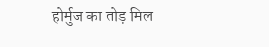होर्मुज का तोड़ मिल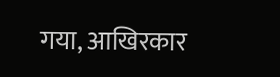गया, आखिरकार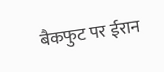बैकफुट पर ईरान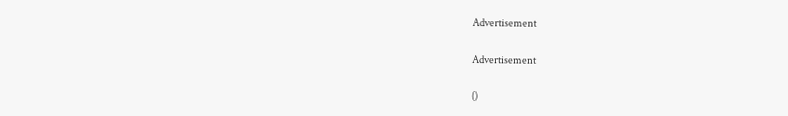Advertisement

Advertisement

()